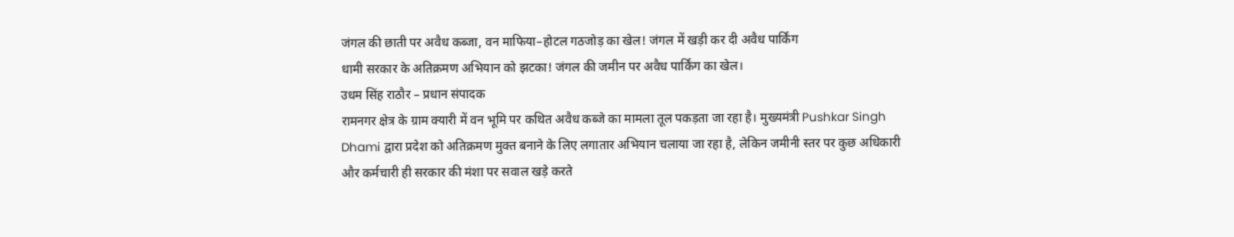जंगल की छाती पर अवैध कब्जा, वन माफिया–होटल गठजोड़ का खेल! जंगल में खड़ी कर दी अवैध पार्किंग
धामी सरकार के अतिक्रमण अभियान को झटका! जंगल की जमीन पर अवैध पार्किंग का खेल।
उधम सिंह राठौर – प्रधान संपादक
रामनगर क्षेत्र के ग्राम क्यारी में वन भूमि पर कथित अवैध कब्जे का मामला तूल पकड़ता जा रहा है। मुख्यमंत्री Pushkar Singh Dhami द्वारा प्रदेश को अतिक्रमण मुक्त बनाने के लिए लगातार अभियान चलाया जा रहा है, लेकिन जमीनी स्तर पर कुछ अधिकारी और कर्मचारी ही सरकार की मंशा पर सवाल खड़े करते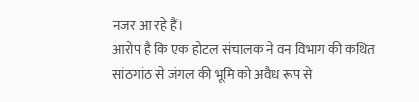नजर आ रहे हैं।
आरोप है कि एक होटल संचालक ने वन विभाग की कथित सांठगांठ से जंगल की भूमि को अवैध रूप से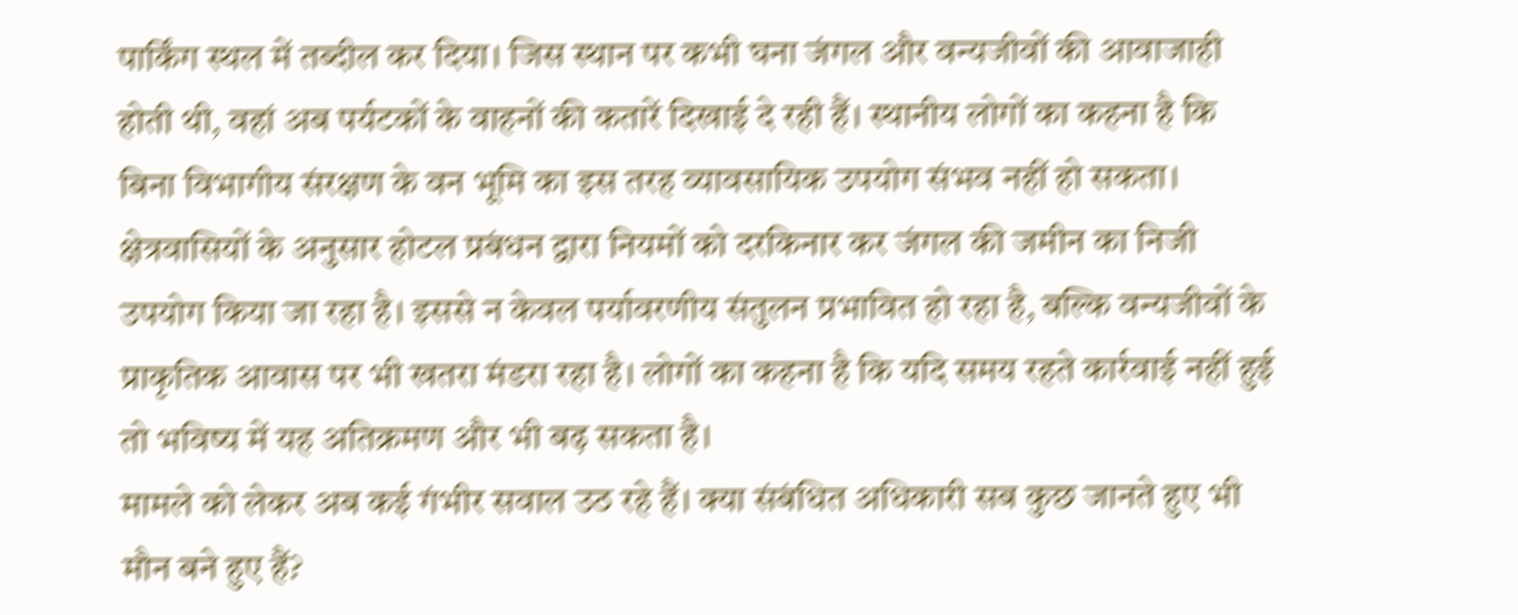पार्किंग स्थल में तब्दील कर दिया। जिस स्थान पर कभी घना जंगल और वन्यजीवों की आवाजाही होती थी, वहां अब पर्यटकों के वाहनों की कतारें दिखाई दे रही हैं। स्थानीय लोगों का कहना है कि बिना विभागीय संरक्षण के वन भूमि का इस तरह व्यावसायिक उपयोग संभव नहीं हो सकता।
क्षेत्रवासियों के अनुसार होटल प्रबंधन द्वारा नियमों को दरकिनार कर जंगल की जमीन का निजी उपयोग किया जा रहा है। इससे न केवल पर्यावरणीय संतुलन प्रभावित हो रहा है, बल्कि वन्यजीवों के प्राकृतिक आवास पर भी खतरा मंडरा रहा है। लोगों का कहना है कि यदि समय रहते कार्रवाई नहीं हुई तो भविष्य में यह अतिक्रमण और भी बढ़ सकता है।
मामले को लेकर अब कई गंभीर सवाल उठ रहे हैं। क्या संबंधित अधिकारी सब कुछ जानते हुए भी मौन बने हुए हैं?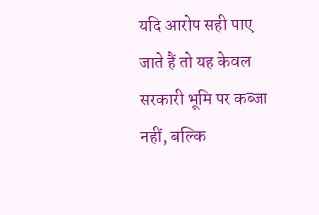यदि आरोप सही पाए जाते हैं तो यह केवल सरकारी भूमि पर कब्जा नहीं, बल्कि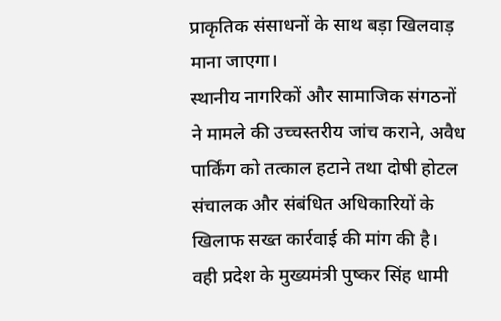प्राकृतिक संसाधनों के साथ बड़ा खिलवाड़ माना जाएगा।
स्थानीय नागरिकों और सामाजिक संगठनों ने मामले की उच्चस्तरीय जांच कराने, अवैध पार्किंग को तत्काल हटाने तथा दोषी होटल संचालक और संबंधित अधिकारियों के खिलाफ सख्त कार्रवाई की मांग की है।
वही प्रदेश के मुख्यमंत्री पुष्कर सिंह धामी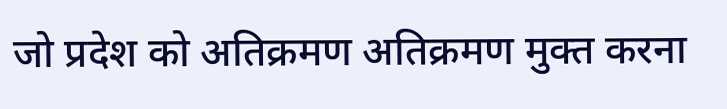जो प्रदेश को अतिक्रमण अतिक्रमण मुक्त करना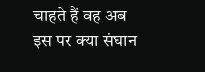चाहते हैं वह अब इस पर क्या संघान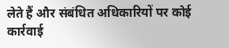लेते हैं और संबंधित अधिकारियों पर कोई कार्रवाई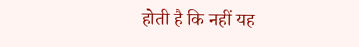होती है कि नहीं यह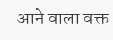आने वाला वक्त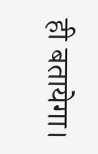ही बतायेगा।